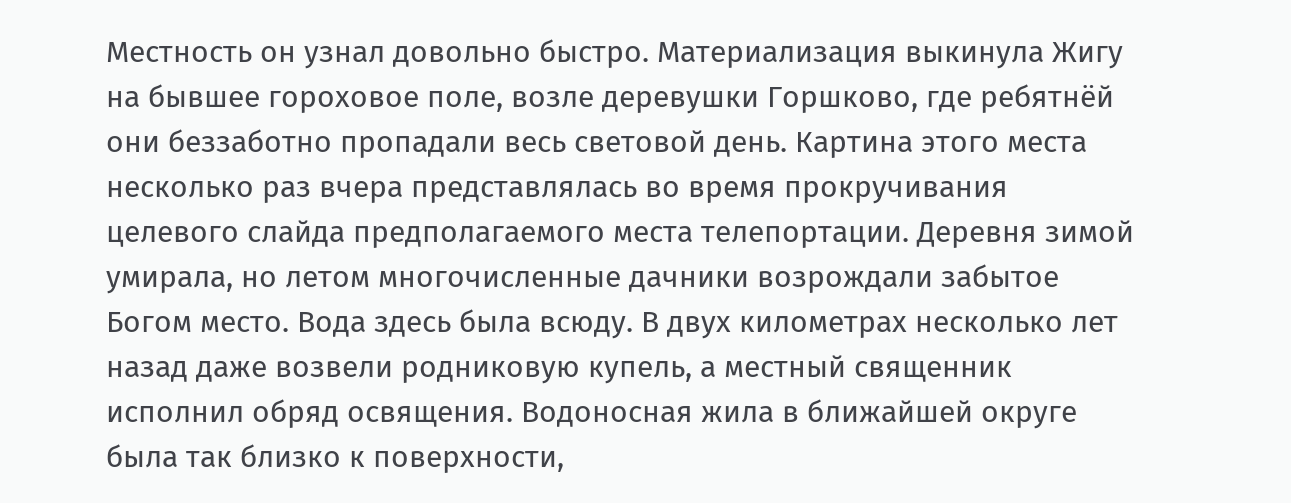Местность он узнал довольно быстро. Материализация выкинула Жигу на бывшее гороховое поле, возле деревушки Горшково, где ребятнёй они беззаботно пропадали весь световой день. Картина этого места несколько раз вчера представлялась во время прокручивания целевого слайда предполагаемого места телепортации. Деревня зимой умирала, но летом многочисленные дачники возрождали забытое Богом место. Вода здесь была всюду. В двух километрах несколько лет назад даже возвели родниковую купель, а местный священник исполнил обряд освящения. Водоносная жила в ближайшей округе была так близко к поверхности,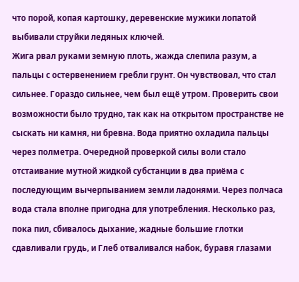что порой, копая картошку, деревенские мужики лопатой выбивали струйки ледяных ключей.
Жига рвал руками земную плоть, жажда слепила разум, а пальцы с остервенением гребли грунт. Он чувствовал, что стал сильнее. Гораздо сильнее, чем был ещё утром. Проверить свои возможности было трудно, так как на открытом пространстве не сыскать ни камня, ни бревна. Вода приятно охладила пальцы через полметра. Очередной проверкой силы воли стало отстаивание мутной жидкой субстанции в два приёма с последующим вычерпыванием земли ладонями. Через полчаса вода стала вполне пригодна для употребления. Несколько раз, пока пил, сбивалось дыхание, жадные большие глотки сдавливали грудь, и Глеб отваливался набок, буравя глазами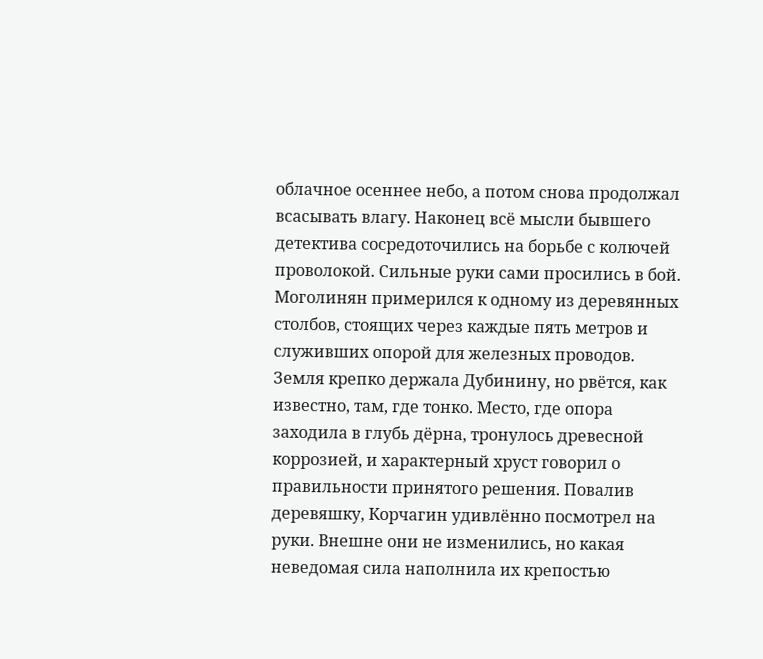облачное осеннее небо, а потом снова продолжал всасывать влагу. Наконец всё мысли бывшего детектива сосредоточились на борьбе с колючей проволокой. Сильные руки сами просились в бой. Моголинян примерился к одному из деревянных столбов, стоящих через каждые пять метров и служивших опорой для железных проводов. Земля крепко держала Дубинину, но рвётся, как известно, там, где тонко. Место, где опора заходила в глубь дёрна, тронулось древесной коррозией, и характерный хруст говорил о правильности принятого решения. Повалив деревяшку, Корчагин удивлённо посмотрел на руки. Внешне они не изменились, но какая неведомая сила наполнила их крепостью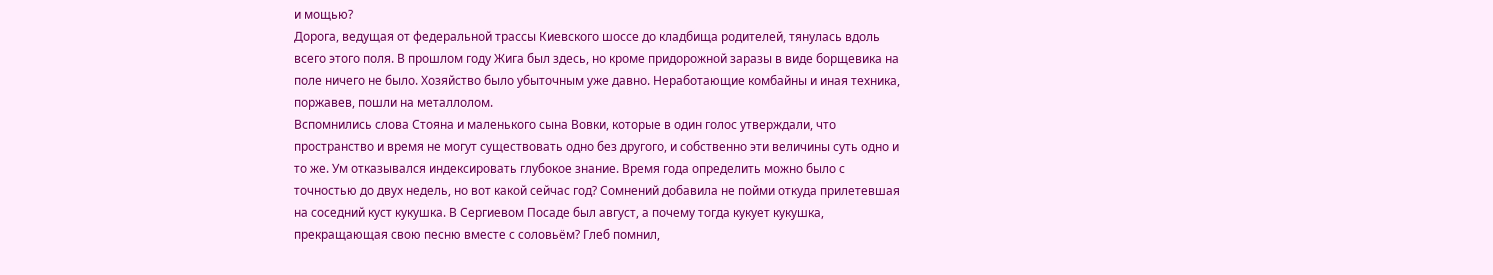и мощью?
Дорога, ведущая от федеральной трассы Киевского шоссе до кладбища родителей, тянулась вдоль всего этого поля. В прошлом году Жига был здесь, но кроме придорожной заразы в виде борщевика на поле ничего не было. Хозяйство было убыточным уже давно. Неработающие комбайны и иная техника, поржавев, пошли на металлолом.
Вспомнились слова Стояна и маленького сына Вовки, которые в один голос утверждали, что пространство и время не могут существовать одно без другого, и собственно эти величины суть одно и то же. Ум отказывался индексировать глубокое знание. Время года определить можно было с точностью до двух недель, но вот какой сейчас год? Сомнений добавила не пойми откуда прилетевшая на соседний куст кукушка. В Сергиевом Посаде был август, а почему тогда кукует кукушка, прекращающая свою песню вместе с соловьём? Глеб помнил,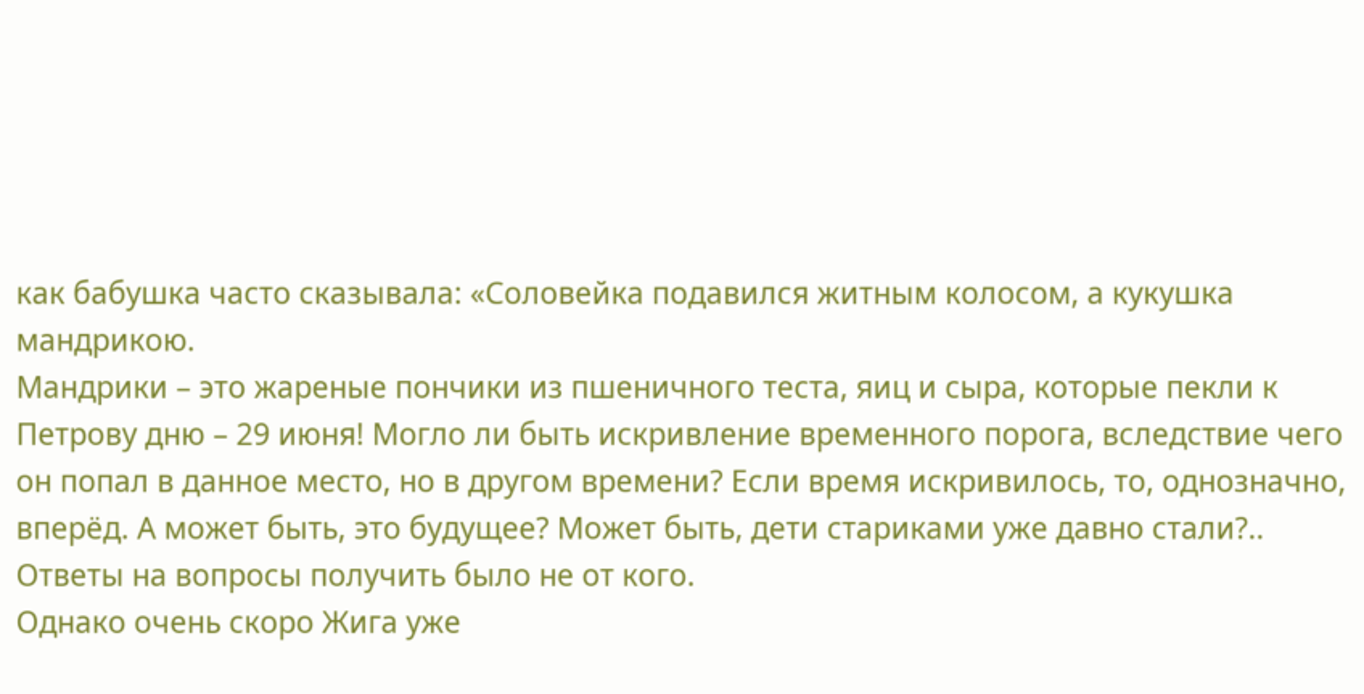как бабушка часто сказывала: «Соловейка подавился житным колосом, а кукушка мандрикою.
Мандрики – это жареные пончики из пшеничного теста, яиц и сыра, которые пекли к Петрову дню – 29 июня! Могло ли быть искривление временного порога, вследствие чего он попал в данное место, но в другом времени? Если время искривилось, то, однозначно, вперёд. А может быть, это будущее? Может быть, дети стариками уже давно стали?.. Ответы на вопросы получить было не от кого.
Однако очень скоро Жига уже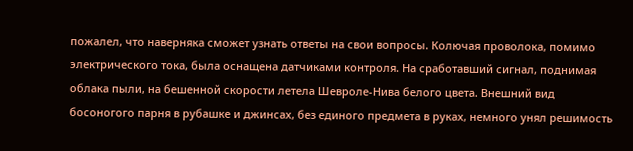пожалел, что наверняка сможет узнать ответы на свои вопросы. Колючая проволока, помимо электрического тока, была оснащена датчиками контроля. На сработавший сигнал, поднимая облака пыли, на бешенной скорости летела Шевроле-Нива белого цвета. Внешний вид босоногого парня в рубашке и джинсах, без единого предмета в руках, немного унял решимость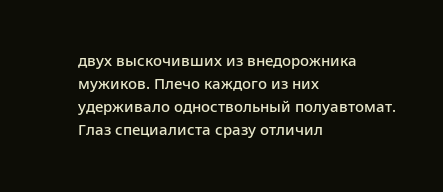двух выскочивших из внедорожника мужиков. Плечо каждого из них удерживало одноствольный полуавтомат. Глаз специалиста сразу отличил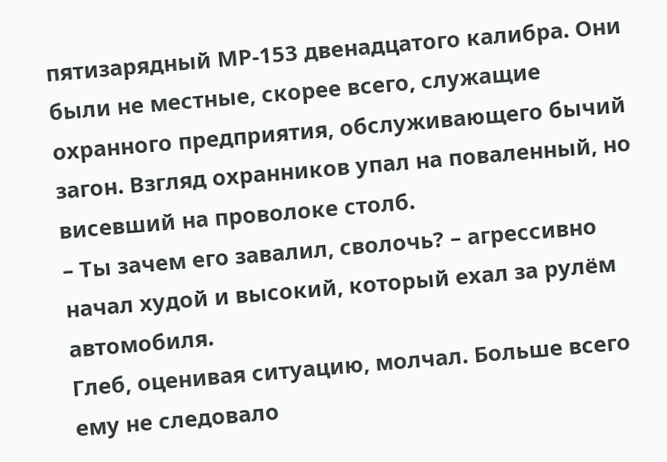пятизарядный МР-153 двенадцатого калибра. Они были не местные, скорее всего, служащие охранного предприятия, обслуживающего бычий загон. Взгляд охранников упал на поваленный, но висевший на проволоке столб.
– Ты зачем его завалил, сволочь? – агрессивно начал худой и высокий, который ехал за рулём автомобиля.
Глеб, оценивая ситуацию, молчал. Больше всего ему не следовало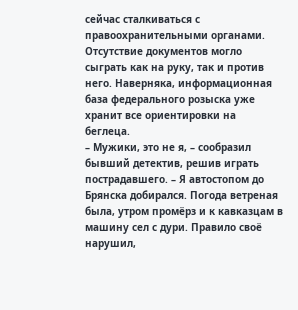сейчас сталкиваться с правоохранительными органами. Отсутствие документов могло сыграть как на руку, так и против него. Наверняка, информационная база федерального розыска уже хранит все ориентировки на беглеца.
– Мужики, это не я, – сообразил бывший детектив, решив играть пострадавшего. – Я автостопом до Брянска добирался. Погода ветреная была, утром промёрз и к кавказцам в машину сел с дури. Правило своё нарушил,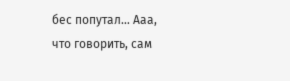бес попутал… Ааа, что говорить, сам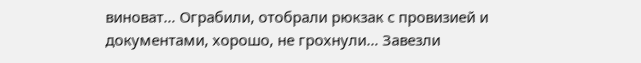виноват… Ограбили, отобрали рюкзак с провизией и документами, хорошо, не грохнули… Завезли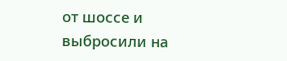от шоссе и выбросили на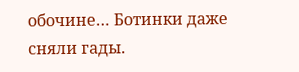обочине… Ботинки даже сняли гады.